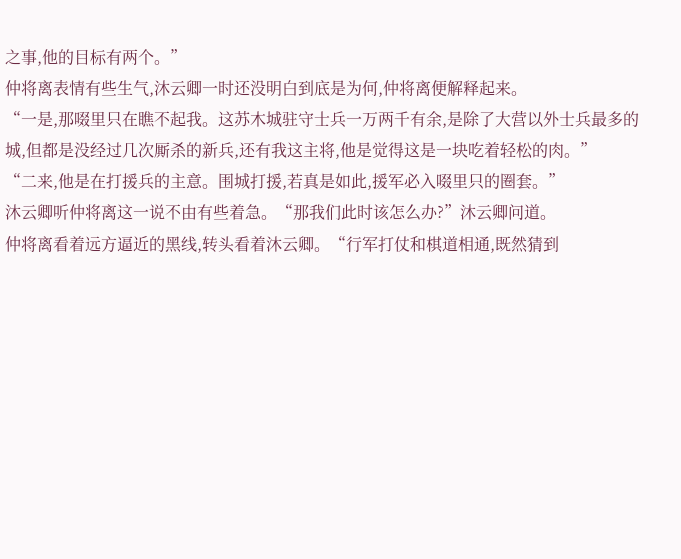之事,他的目标有两个。”
仲将离表情有些生气,沐云卿一时还没明白到底是为何,仲将离便解释起来。
“一是,那啜里只在瞧不起我。这苏木城驻守士兵一万两千有余,是除了大营以外士兵最多的城,但都是没经过几次厮杀的新兵,还有我这主将,他是觉得这是一块吃着轻松的肉。”
“二来,他是在打援兵的主意。围城打援,若真是如此,援军必入啜里只的圈套。”
沐云卿听仲将离这一说不由有些着急。“那我们此时该怎么办?”沐云卿问道。
仲将离看着远方逼近的黑线,转头看着沐云卿。“行军打仗和棋道相通,既然猜到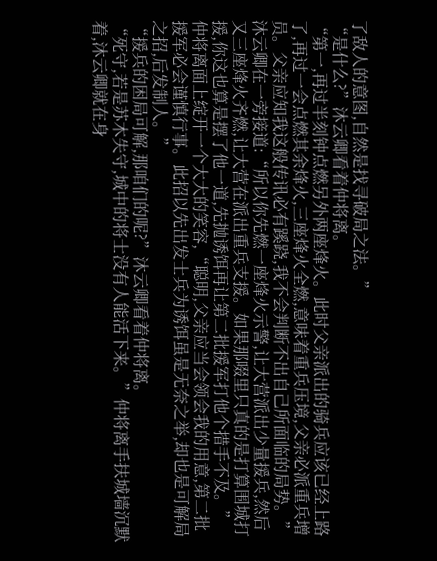了敌人的意图,自然是找寻破局之法。”
“是什么?”沐云卿看着仲将离。
“第一,再过半刻钟点燃另外两座烽火。此时父亲派出的骑兵应该已经上路了,再过一会点燃其余烽火,三座烽火全燃,意味着重兵压境,父亲必派重兵增员。父亲应知我这般传讯必有蹊跷,我不会判断不出自己所面临的局势。”
沐云卿在一旁接道:“所以你先燃一座烽火示警,让大营派出少量援兵,然后又三座烽火齐燃,让大营在派出重兵支援。如果那啜里只真的是打算围城打援,你这也算是摆了他一道,先抛诱饵再让第二批援军打他个措手不及。”
仲将离面上绽开一个大大的笑容,“聪明,父亲应当会领会我的用意,第二批援军必会谨慎行事。此招以先出发士兵为诱饵虽是无奈之举,却也是可解局之招,后发制人。”
“援兵的困局可解,那咱们的呢?”沐云卿看着仲将离。
“死守,若是苏木失守,城中的将士没有人能活下来。”仲将离手扶城墙沉默着,沐云卿就在身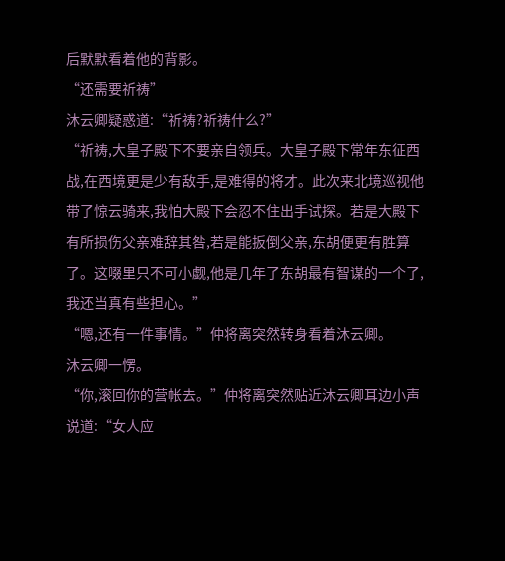后默默看着他的背影。
“还需要祈祷”
沐云卿疑惑道:“祈祷?祈祷什么?”
“祈祷,大皇子殿下不要亲自领兵。大皇子殿下常年东征西战,在西境更是少有敌手,是难得的将才。此次来北境巡视他带了惊云骑来,我怕大殿下会忍不住出手试探。若是大殿下有所损伤父亲难辞其咎,若是能扳倒父亲,东胡便更有胜算了。这啜里只不可小觑,他是几年了东胡最有智谋的一个了,我还当真有些担心。”
“嗯,还有一件事情。”仲将离突然转身看着沐云卿。
沐云卿一愣。
“你,滚回你的营帐去。”仲将离突然贴近沐云卿耳边小声说道:“女人应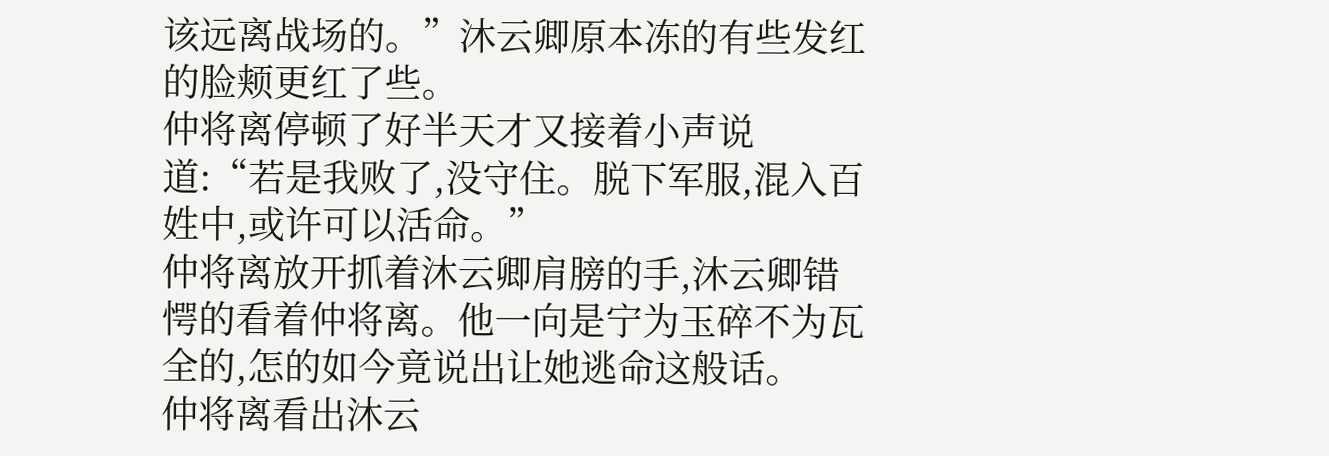该远离战场的。”沐云卿原本冻的有些发红的脸颊更红了些。
仲将离停顿了好半天才又接着小声说道:“若是我败了,没守住。脱下军服,混入百姓中,或许可以活命。”
仲将离放开抓着沐云卿肩膀的手,沐云卿错愕的看着仲将离。他一向是宁为玉碎不为瓦全的,怎的如今竟说出让她逃命这般话。
仲将离看出沐云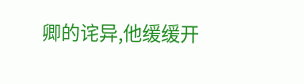卿的诧异,他缓缓开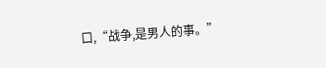口,“战争,是男人的事。”